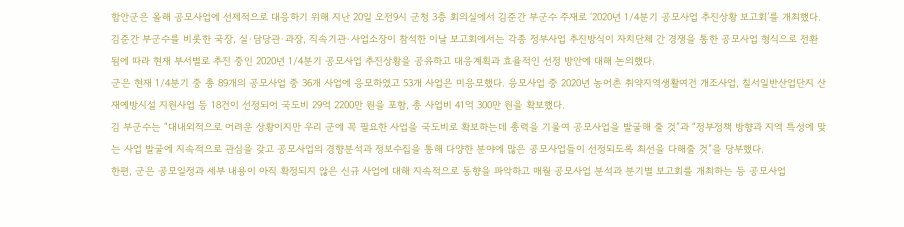함안군은 올해 공모사업에 선제적으로 대응하기 위해 지난 20일 오전9시 군청 3층 회의실에서 김준간 부군수 주재로 ‘2020년 1/4분기 공모사업 추진상황 보고회’를 개최했다.
김준간 부군수를 비롯한 국장, 실·담당관·과장, 직속기관·사업소장이 참석한 이날 보고회에서는 각종 정부사업 추진방식이 자치단체 간 경쟁을 통한 공모사업 형식으로 전환됨에 따라 현재 부서별로 추진 중인 2020년 1/4분기 공모사업 추진상황을 공유하고 대응계획과 효율적인 선정 방안에 대해 논의했다.
군은 현재 1/4분기 중 총 89개의 공모사업 중 36개 사업에 응모하였고 53개 사업은 미응모했다. 응모사업 중 2020년 농어촌 취약지역생활여건 개조사업, 칠서일반산업단지 산재예방시설 지원사업 등 18건이 선정되어 국도비 29억 2200만 원을 포함, 총 사업비 41억 300만 원을 확보했다.
김 부군수는 “대내외적으로 어려운 상황이지만 우리 군에 꼭 필요한 사업을 국도비로 확보하는데 총력을 기울여 공모사업을 발굴해 줄 것”과 “정부정책 방향과 지역 특성에 맞는 사업 발굴에 지속적으로 관심을 갖고 공모사업의 경향분석과 정보수집을 통해 다양한 분야에 많은 공모사업들이 선정되도록 최선을 다해줄 것”을 당부했다.
한편, 군은 공모일정과 세부 내용이 아직 확정되지 않은 신규 사업에 대해 지속적으로 동향을 파악하고 매월 공모사업 분석과 분기별 보고회를 개최하는 등 공모사업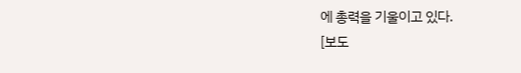에 총력을 기울이고 있다.
[보도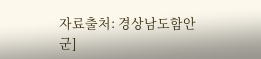자료출처: 경상남도함안군]